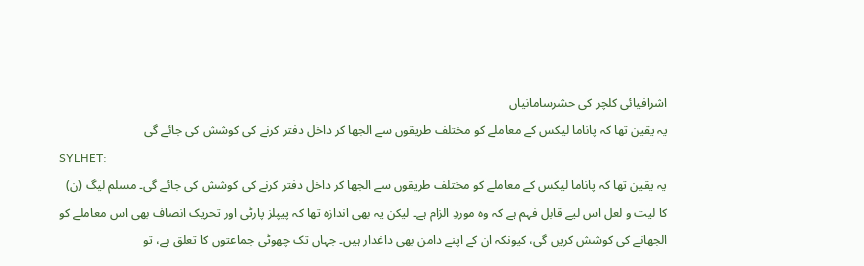اشرافیائی کلچر کی حشرسامانیاں
یہ یقین تھا کہ پاناما لیکس کے معاملے کو مختلف طریقوں سے الجھا کر داخل دفتر کرنے کی کوشش کی جائے گی
SYLHET:
یہ یقین تھا کہ پاناما لیکس کے معاملے کو مختلف طریقوں سے الجھا کر داخل دفتر کرنے کی کوشش کی جائے گی۔ مسلم لیگ (ن) کا لیت و لعل اس لیے قابل فہم ہے کہ وہ موردِ الزام ہے۔ لیکن یہ بھی اندازہ تھا کہ پیپلز پارٹی اور تحریک انصاف بھی اس معاملے کو الجھانے کی کوشش کریں گی، کیونکہ ان کے اپنے دامن بھی داغدار ہیں۔ جہاں تک چھوٹی جماعتوں کا تعلق ہے، تو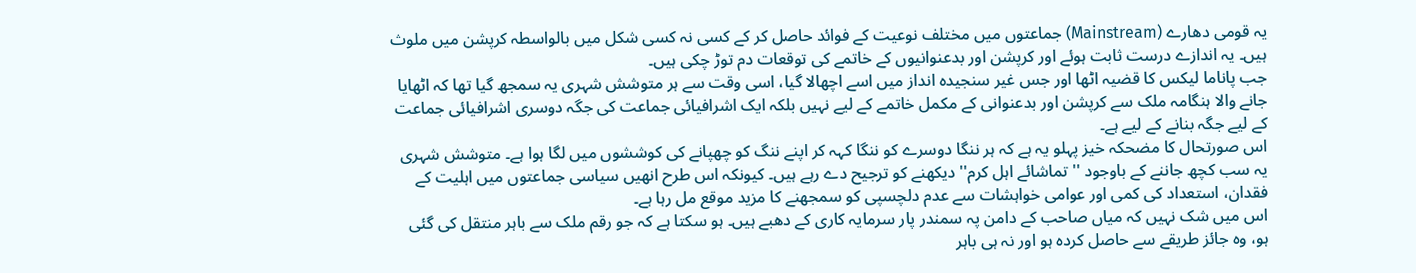یہ قومی دھارے (Mainstream) جماعتوں میں مختلف نوعیت کے فوائد حاصل کر کے کسی نہ کسی شکل میں بالواسطہ کرپشن میں ملوث ہیں۔ یہ اندازے درست ثابت ہوئے اور کرپشن اور بدعنوانیوں کے خاتمے کی توقعات دم توڑ چکی ہیں۔
جب پاناما لیکس کا قضیہ اٹھا اور جس غیر سنجیدہ انداز میں اسے اچھالا گیا، اسی وقت سے ہر متوشش شہری یہ سمجھ گیا تھا کہ اٹھایا جانے والا ہنگامہ ملک سے کرپشن اور بدعنوانی کے مکمل خاتمے کے لیے نہیں بلکہ ایک اشرافیائی جماعت کی جگہ دوسری اشرافیائی جماعت کے لیے جگہ بنانے کے لیے ہے۔
اس صورتحال کا مضحکہ خیز پہلو یہ ہے کہ ہر ننگا دوسرے کو ننگا کہہ کر اپنے ننگ کو چھپانے کی کوششوں میں لگا ہوا ہے۔ متوشش شہری یہ سب کچھ جاننے کے باوجود ''تماشائے اہل کرم'' دیکھنے کو ترجیح دے رہے ہیں۔ کیونکہ اس طرح انھیں سیاسی جماعتوں میں اہلیت کے فقدان، استعداد کی کمی اور عوامی خواہشات سے عدم دلچسپی کو سمجھنے کا مزید موقع مل رہا ہے۔
اس میں شک نہیں کہ میاں صاحب کے دامن پہ سمندر پار سرمایہ کاری کے دھبے ہیں۔ ہو سکتا ہے کہ جو رقم ملک سے باہر منتقل کی گئی ہو، وہ جائز طریقے سے حاصل کردہ ہو اور نہ ہی باہر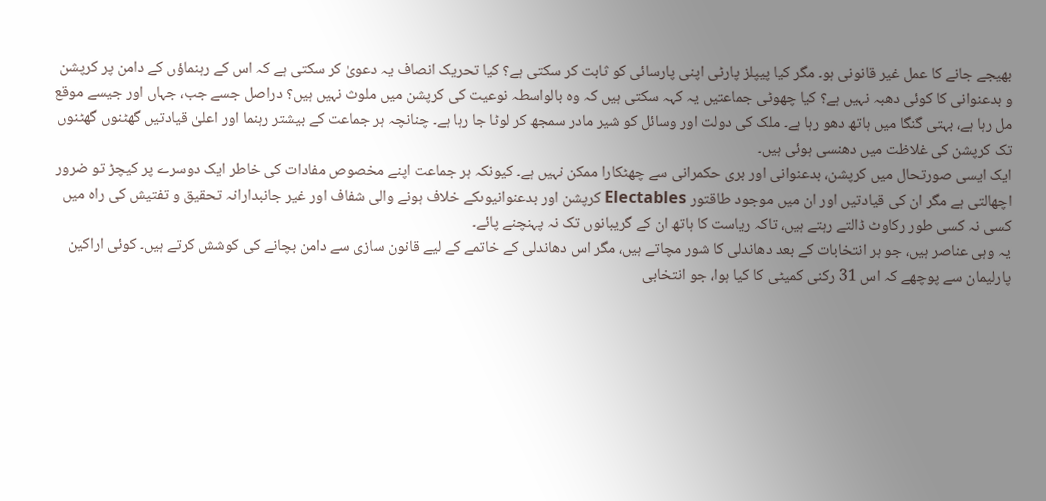بھیجے جانے کا عمل غیر قانونی ہو۔ مگر کیا پیپلز پارٹی اپنی پارسائی کو ثابت کر سکتی ہے؟ کیا تحریک انصاف یہ دعویٰ کر سکتی ہے کہ اس کے رہنماؤں کے دامن پر کرپشن و بدعنوانی کا کوئی دھبہ نہیں ہے؟ کیا چھوٹی جماعتیں یہ کہہ سکتی ہیں کہ وہ بالواسطہ نوعیت کی کرپشن میں ملوث نہیں ہیں؟ دراصل جسے جب، جہاں اور جیسے موقع مل رہا ہے، بہتی گنگا میں ہاتھ دھو رہا ہے۔ ملک کی دولت اور وسائل کو شیر مادر سمجھ کر لوٹا جا رہا ہے۔ چنانچہ ہر جماعت کے بیشتر رہنما اور اعلیٰ قیادتیں گھٹنوں گھٹنوں تک کرپشن کی غلاظت میں دھنسی ہوئی ہیں۔
ایک ایسی صورتحال میں کرپشن، بدعنوانی اور بری حکمرانی سے چھٹکارا ممکن نہیں ہے۔ کیونکہ ہر جماعت اپنے مخصوص مفادات کی خاطر ایک دوسرے پر کیچڑ تو ضرور اچھالتی ہے مگر ان کی قیادتیں اور ان میں موجود طاقتور Electables کرپشن اور بدعنوانیوںکے خلاف ہونے والی شفاف اور غیر جانبدارانہ تحقیق و تفتیش کی راہ میں کسی نہ کسی طور رکاوٹ ڈالتے رہتے ہیں، تاکہ ریاست کا ہاتھ ان کے گریبانوں تک نہ پہنچنے پائے۔
یہ وہی عناصر ہیں، جو ہر انتخابات کے بعد دھاندلی کا شور مچاتے ہیں، مگر اس دھاندلی کے خاتمے کے لیے قانون سازی سے دامن بچانے کی کوشش کرتے ہیں۔ کوئی اراکین پارلیمان سے پوچھے کہ اس 31 رکنی کمیٹی کا کیا ہوا، جو انتخابی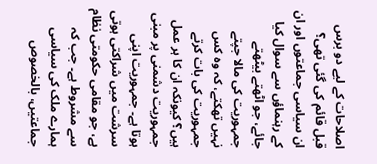اصلاحات کے لیے دو برس قبل قائم کی گئی تھی؟
ان سیاسی جماعتوں اور ان کے رہنماؤں سے سوال کیا جائے، جو اٹھتے بیٹھتے جمہوریت کی مالا جپتے نہیں تھکتے، کہ وہ کس جمہوریت کی بات کرتے ہیں؟ کیونکہ ان کا ہر عمل جمہوریت دشمنی پر مبنی ہوتا ہے۔ جمہوریت اپنی سرشت میں شراکتی ہوتی ہے، جو مقامی حکومتی نظام سے مشروط ہے۔ جب کہ ہمارے ملک کی سیاسی جماعتیں، بالخصوص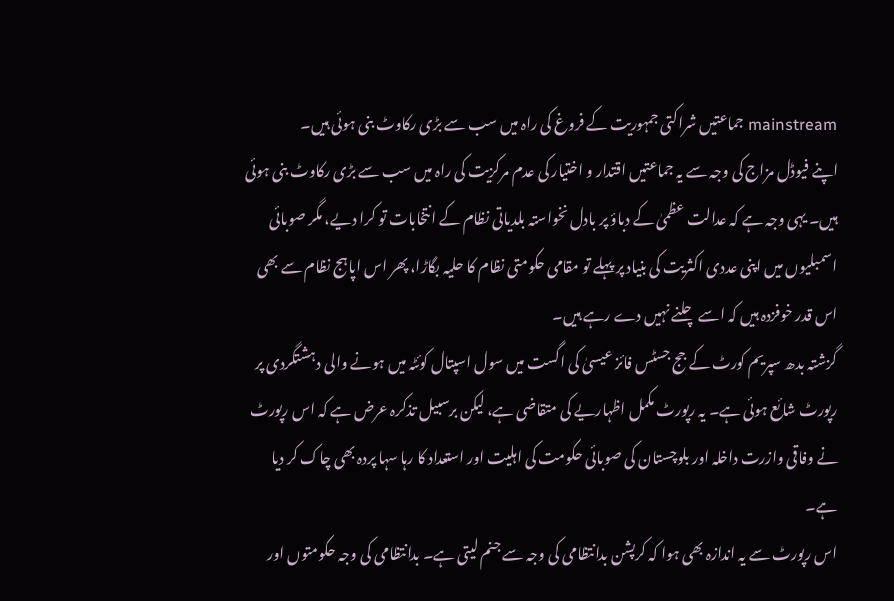mainstream جماعتیں شراکتی جمہوریت کے فروغ کی راہ میں سب سے بڑی رکاوٹ بنی ہوئی ہیں۔
اپنے فیوڈل مزاج کی وجہ سے یہ جماعتیں اقتدار و اختیار کی عدم مرکزیت کی راہ میں سب سے بڑی رکاوٹ بنی ہوئی ہیں۔ یہی وجہ ہے کہ عدالت عظمیٰ کے دباؤ پر بادل نخواستہ بلدیاتی نظام کے انتخابات تو کرا دیے، مگر صوبائی اسمبلیوں میں اپنی عددی اکثریت کی بنیاد پر پہلے تو مقامی حکومتی نظام کا حلیہ بگاڑا، پھر اس اپاہج نظام سے بھی اس قدر خوفزدہ ہیں کہ اسے چلنے نہیں دے رہے ہیں۔
گزشتہ بدھ سپریم کورٹ کے جج جسٹس فائز عیسیٰ کی اگست میں سول اسپتال کوئٹہ میں ہونے والی دہشتگردی پر رپورٹ شائع ہوئی ہے۔ یہ رپورٹ مکمل اظہاریے کی متقاضی ہے، لیکن برسبیل تذکرہ عرض ہے کہ اس رپورٹ نے وفاقی وازرت داخلہ اور بلوچستان کی صوبائی حکومت کی اہلیت اور استعداد کا رہا سہا پردہ بھی چاک کر دیا ہے۔
اس رپورٹ سے یہ اندازہ بھی ہوا کہ کرپشن بدانتظامی کی وجہ سے جنم لیتی ہے۔ بدانتظامی کی وجہ حکومتوں اور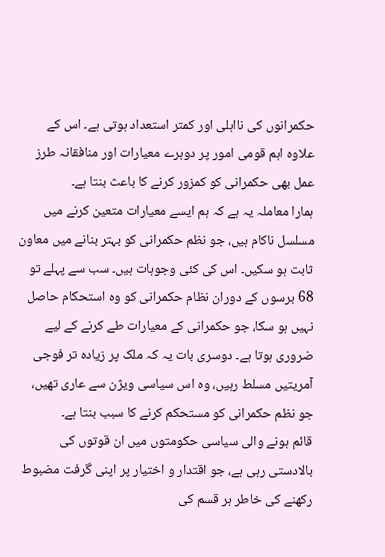حکمرانوں کی نااہلی اور کمتر استعداد ہوتی ہے۔ اس کے علاوہ اہم قومی امور پر دوہرے معیارات اور منافقانہ طرز عمل بھی حکمرانی کو کمزور کرنے کا باعث بنتا ہے۔
ہمارا معاملہ یہ ہے کہ ہم ایسے معیارات متعین کرنے میں مسلسل ناکام ہیں، جو نظم حکمرانی کو بہتر بنانے میں معاون ثابت ہو سکیں۔ اس کی کئی وجوہات ہیں۔ سب سے پہلے تو 68 برسوں کے دوران نظام حکمرانی کو وہ استحکام حاصل نہیں ہو سکا، جو حکمرانی کے معیارات طے کرنے کے لیے ضروری ہوتا ہے۔ دوسری بات یہ کہ ملک پر زیادہ تر فوجی آمریتیں مسلط رہیں، وہ اس سیاسی ویژن سے عاری تھیں، جو نظم حکمرانی کو مستحکم کرنے کا سبب بنتا ہے۔
قائم ہونے والی سیاسی حکومتوں میں ان قوتوں کی بالادستی رہی ہے، جو اقتدار و اختیار پر اپنی گرفت مضبوط رکھنے کی خاطر ہر قسم کی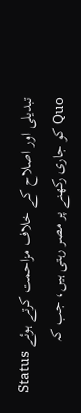تبدیلی اور اصلاح کے خلاف مزاحمت کرتے ہوئے Status Quo کو جاری رکھنے پر مصر رہتی ہیں، جب کہ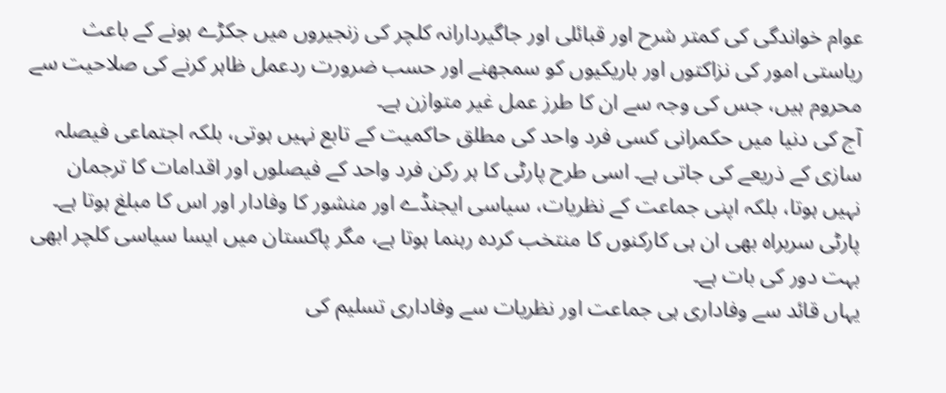عوام خواندگی کی کمتر شرح اور قبائلی اور جاگیردارانہ کلچر کی زنجیروں میں جکڑے ہونے کے باعث ریاستی امور کی نزاکتوں اور باریکیوں کو سمجھنے اور حسب ضرورت ردعمل ظاہر کرنے کی صلاحیت سے محروم ہیں، جس کی وجہ سے ان کا طرز عمل غیر متوازن ہے۔
آج کی دنیا میں حکمرانی کسی فرد واحد کی مطلق حاکمیت کے تابع نہیں ہوتی، بلکہ اجتماعی فیصلہ سازی کے ذریعے کی جاتی ہے۔ اسی طرح پارٹی کا ہر رکن فرد واحد کے فیصلوں اور اقدامات کا ترجمان نہیں ہوتا، بلکہ اپنی جماعت کے نظریات، سیاسی ایجنڈے اور منشور کا وفادار اور اس کا مبلغ ہوتا ہے۔ پارٹی سربراہ بھی ان ہی کارکنوں کا منتخب کردہ رہنما ہوتا ہے، مگر پاکستان میں ایسا سیاسی کلچر ابھی بہت دور کی بات ہے۔
یہاں قائد سے وفاداری ہی جماعت اور نظریات سے وفاداری تسلیم کی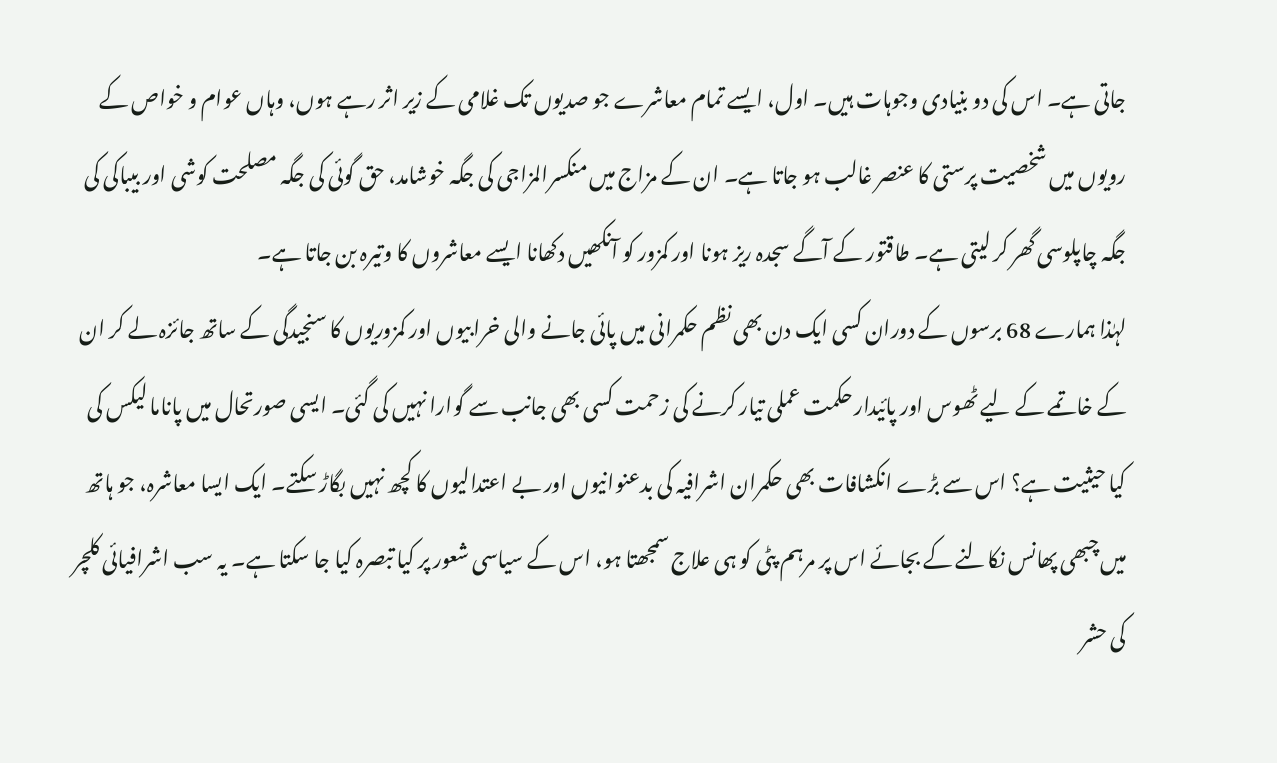جاتی ہے۔ اس کی دو بنیادی وجوہات ہیں۔ اول، ایسے تمام معاشرے جو صدیوں تک غلامی کے زیر اثر رہے ہوں، وہاں عوام و خواص کے رویوں میں شخصیت پرستی کا عنصر غالب ہو جاتا ہے۔ ان کے مزاج میں منکسرالمزاجی کی جگہ خوشامد، حق گوئی کی جگہ مصلحت کوشی اور بیباکی کی جگہ چاپلوسی گھر کر لیتی ہے۔ طاقتور کے آگے سجدہ ریز ہونا اور کمزور کو آنکھیں دکھانا ایسے معاشروں کا وتیرہ بن جاتا ہے۔
لہٰذا ہمارے 68 برسوں کے دوران کسی ایک دن بھی نظم حکمرانی میں پائی جانے والی خرابیوں اور کمزوریوں کا سنجیدگی کے ساتھ جائزہ لے کر ان کے خاتمے کے لیے ٹھوس اور پائیدار حکمت عملی تیار کرنے کی زحمت کسی بھی جانب سے گوارا نہیں کی گئی۔ ایسی صورتحال میں پاناما لیکس کی کیا حیثیت ہے؟ اس سے بڑے انکشافات بھی حکمران اشرافیہ کی بدعنوانیوں اور بے اعتدالیوں کا کچھ نہیں بگاڑ سکتے۔ ایک ایسا معاشرہ، جو ہاتھ میں چبھی پھانس نکالنے کے بجائے اس پر مرہم پٹی کو ہی علاج سمجھتا ہو، اس کے سیاسی شعور پر کیا تبصرہ کیا جا سکتا ہے۔ یہ سب اشرافیائی کلچر کی حشر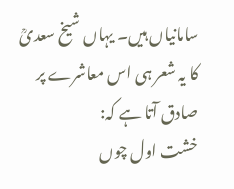سامانیاں ہیں۔ یہاں شیخ سعدیؒ کا یہ شعر ہی اس معاشرے پر صادق آتا ہے کہ:
خشت اول چوں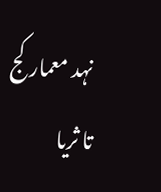نہد معمار کج
تا ثریا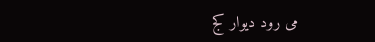می رود دیوار کج